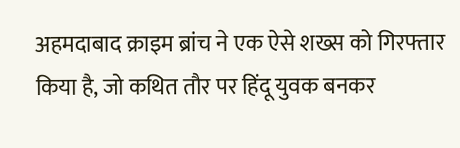अहमदाबाद क्राइम ब्रांच ने एक ऐसे शख्स को गिरफ्तार किया है, जो कथित तौर पर हिंदू युवक बनकर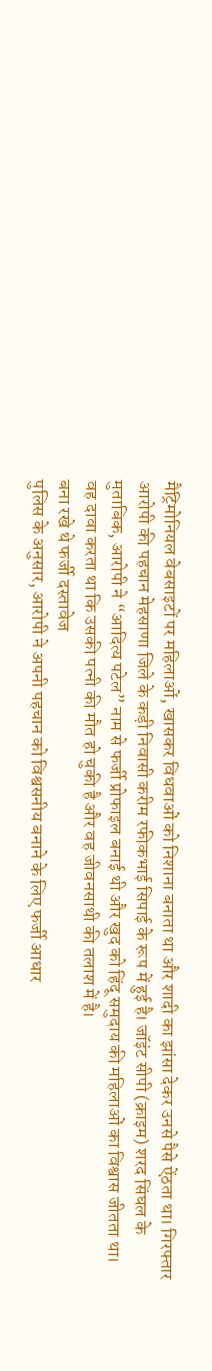मैट्रिमोनियल वेबसाइटों पर महिलाओं, खासकर विधवाओं को निशाना बनाता था और शादी का झांसा देकर उनसे पैसे ऐंठता था। गिरफ्तार आरोपी की पहचान मेहसाणा जिले के कड़ी निवासी करीम रफीकभाई सिपाई के रूप में हुई है। जॉइंट सीपी (क्राइम) शरद सिंघल के मुताबिक, आरोपी ने “आदित्य पटेल” नाम से फर्जी प्रोफाइल बनाई थी और खुद को हिंदू समुदाय की महिलाओं का विश्वास जीतता था। वह दावा करता था कि उसकी पत्नी की मौत हो चुकी है और वह जीवनसाथी की तलाश में है।
बना रखे थे फर्जी दस्तावेज
पुलिस के अनुसार, आरोपी ने अपनी पहचान को विश्वसनीय बनाने के लिए फर्जी आधार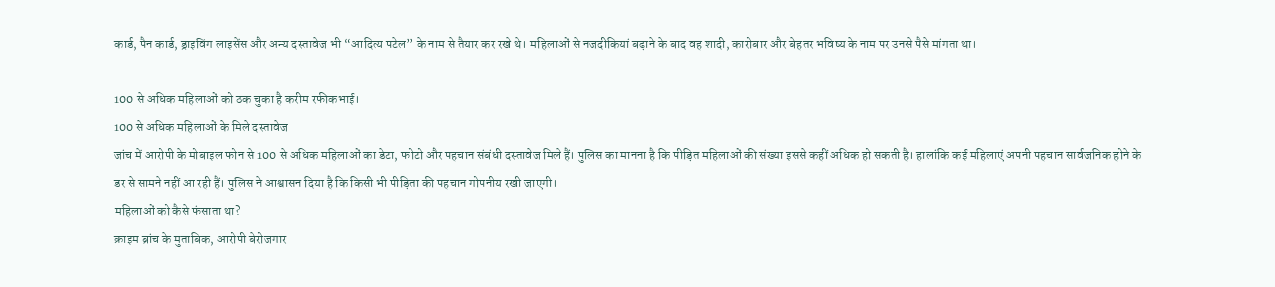कार्ड, पैन कार्ड, ड्राइविंग लाइसेंस और अन्य दस्तावेज भी “आदित्य पटेल” के नाम से तैयार कर रखे थे। महिलाओं से नजदीकियां बढ़ाने के बाद वह शादी, कारोबार और बेहतर भविष्य के नाम पर उनसे पैसे मांगता था।

100 से अधिक महिलाओं को ठक चुका है करीम रफीकभाई।
100 से अधिक महिलाओं के मिले दस्तावेज
जांच में आरोपी के मोबाइल फोन से 100 से अधिक महिलाओं का डेटा, फोटो और पहचान संबंधी दस्तावेज मिले हैं। पुलिस का मानना है कि पीड़ित महिलाओं की संख्या इससे कहीं अधिक हो सकती है। हालांकि कई महिलाएं अपनी पहचान सार्वजनिक होने के डर से सामने नहीं आ रही हैं। पुलिस ने आश्वासन दिया है कि किसी भी पीड़िता की पहचान गोपनीय रखी जाएगी।
महिलाओं को कैसे फंसाता था?
क्राइम ब्रांच के मुताबिक, आरोपी बेरोजगार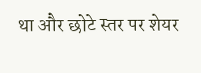था और छोटे स्तर पर शेयर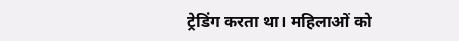ट्रेडिंग करता था। महिलाओं को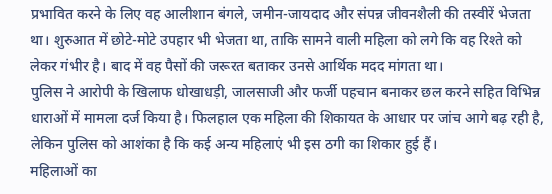प्रभावित करने के लिए वह आलीशान बंगले, जमीन-जायदाद और संपन्न जीवनशैली की तस्वीरें भेजता था। शुरुआत में छोटे-मोटे उपहार भी भेजता था, ताकि सामने वाली महिला को लगे कि वह रिश्ते को लेकर गंभीर है। बाद में वह पैसों की जरूरत बताकर उनसे आर्थिक मदद मांगता था।
पुलिस ने आरोपी के खिलाफ धोखाधड़ी, जालसाजी और फर्जी पहचान बनाकर छल करने सहित विभिन्न धाराओं में मामला दर्ज किया है। फिलहाल एक महिला की शिकायत के आधार पर जांच आगे बढ़ रही है, लेकिन पुलिस को आशंका है कि कई अन्य महिलाएं भी इस ठगी का शिकार हुई हैं।
महिलाओं का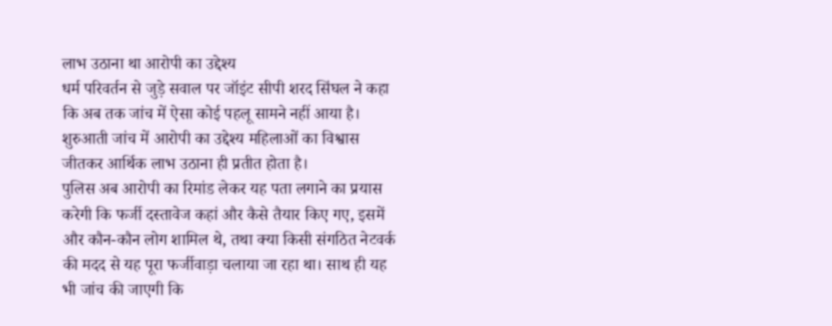लाभ उठाना था आरोपी का उद्देश्य
धर्म परिवर्तन से जुड़े सवाल पर जॉइंट सीपी शरद सिंघल ने कहा कि अब तक जांच में ऐसा कोई पहलू सामने नहीं आया है। शुरुआती जांच में आरोपी का उद्देश्य महिलाओं का विश्वास जीतकर आर्थिक लाभ उठाना ही प्रतीत होता है।
पुलिस अब आरोपी का रिमांड लेकर यह पता लगाने का प्रयास करेगी कि फर्जी दस्तावेज कहां और कैसे तैयार किए गए, इसमें और कौन-कौन लोग शामिल थे, तथा क्या किसी संगठित नेटवर्क की मदद से यह पूरा फर्जीवाड़ा चलाया जा रहा था। साथ ही यह भी जांच की जाएगी कि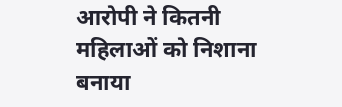आरोपी ने कितनी महिलाओं को निशाना बनाया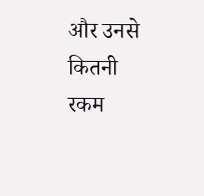और उनसे कितनी रकम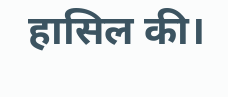हासिल की।